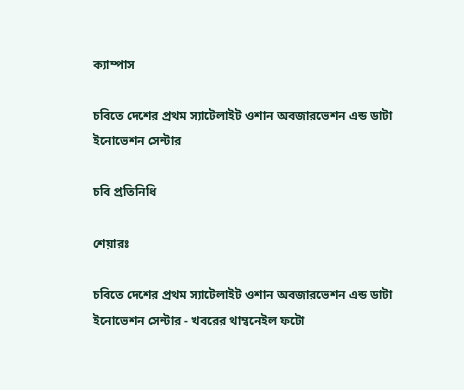ক্যাম্পাস

চবিতে দেশের প্রথম স্যাটেলাইট ওশান অবজারভেশন এন্ড ডাটা ইনোভেশন সেন্টার

চবি প্রতিনিধি

শেয়ারঃ

চবিতে দেশের প্রথম স্যাটেলাইট ওশান অবজারভেশন এন্ড ডাটা ইনোভেশন সেন্টার - খবরের থাম্বনেইল ফটো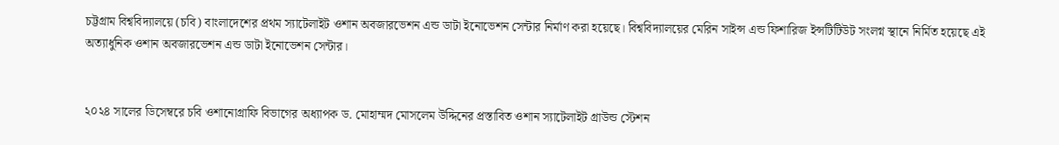চট্টগ্রাম বিশ্ববিদ্যালয়ে (চবি) বাংলাদেশের প্রথম স্যাটেলাইট ওশান অবজারভেশন এন্ড ডাটা ইনোভেশন সেন্টার নির্মাণ করা হয়েছে। বিশ্ববিদ্যালয়ের মেরিন সাইন্স এন্ড ফিশারিজ ইন্সটিটিউট সংলগ্ন স্থানে নির্মিত হয়েছে এই অত্যাধুনিক ওশান অবজারভেশন এন্ড ডাটা ইনোভেশন সেন্টার।


২০২৪ সালের ডিসেম্বরে চবি ওশানোগ্রাফি বিভাগের অধ্যাপক ড. মোহাম্মদ মোসলেম উদ্দিনের প্রস্তাবিত ওশান স্যাটেলাইট গ্রাউন্ড স্টেশন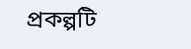প্রকল্পটি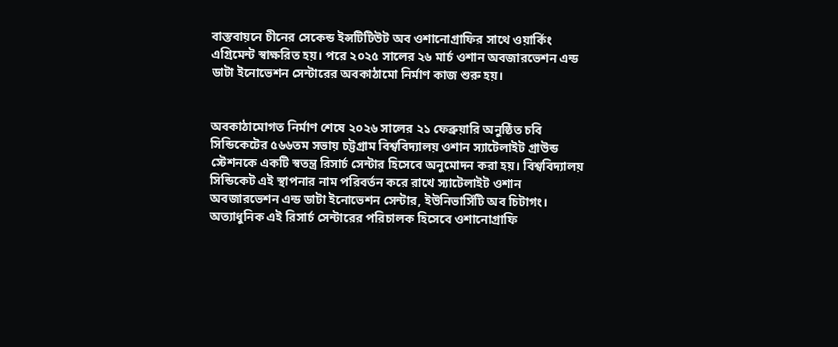বাস্তবায়নে চীনের সেকেন্ড ইন্সটিটিউট অব ওশানোগ্রাফির সাথে ওয়ার্কিং এগ্রিমেন্ট স্বাক্ষরিত হয়। পরে ২০২৫ সালের ২৬ মার্চ ওশান অবজারভেশন এন্ড ডাটা ইনোভেশন সেন্টারের অবকাঠামো নির্মাণ কাজ শুরু হয়।


অবকাঠামোগত নির্মাণ শেষে ২০২৬ সালের ২১ ফেব্রুয়ারি অনুষ্ঠিত চবি সিন্ডিকেটের ৫৬৬তম সভায় চট্টগ্রাম বিশ্ববিদ্যালয় ওশান স্যাটেলাইট গ্রাউন্ড স্টেশনকে একটি স্বতন্ত্র রিসার্চ সেন্টার হিসেবে অনুমোদন করা হয়। বিশ্ববিদ্যালয় সিন্ডিকেট এই স্থাপনার নাম পরিবর্তন করে রাখে স্যাটেলাইট ওশান অবজারভেশন এন্ড ডাটা ইনোভেশন সেন্টার, ইউনিভার্সিটি অব চিটাগং। অত্যাধুনিক এই রিসার্চ সেন্টারের পরিচালক হিসেবে ওশানোগ্রাফি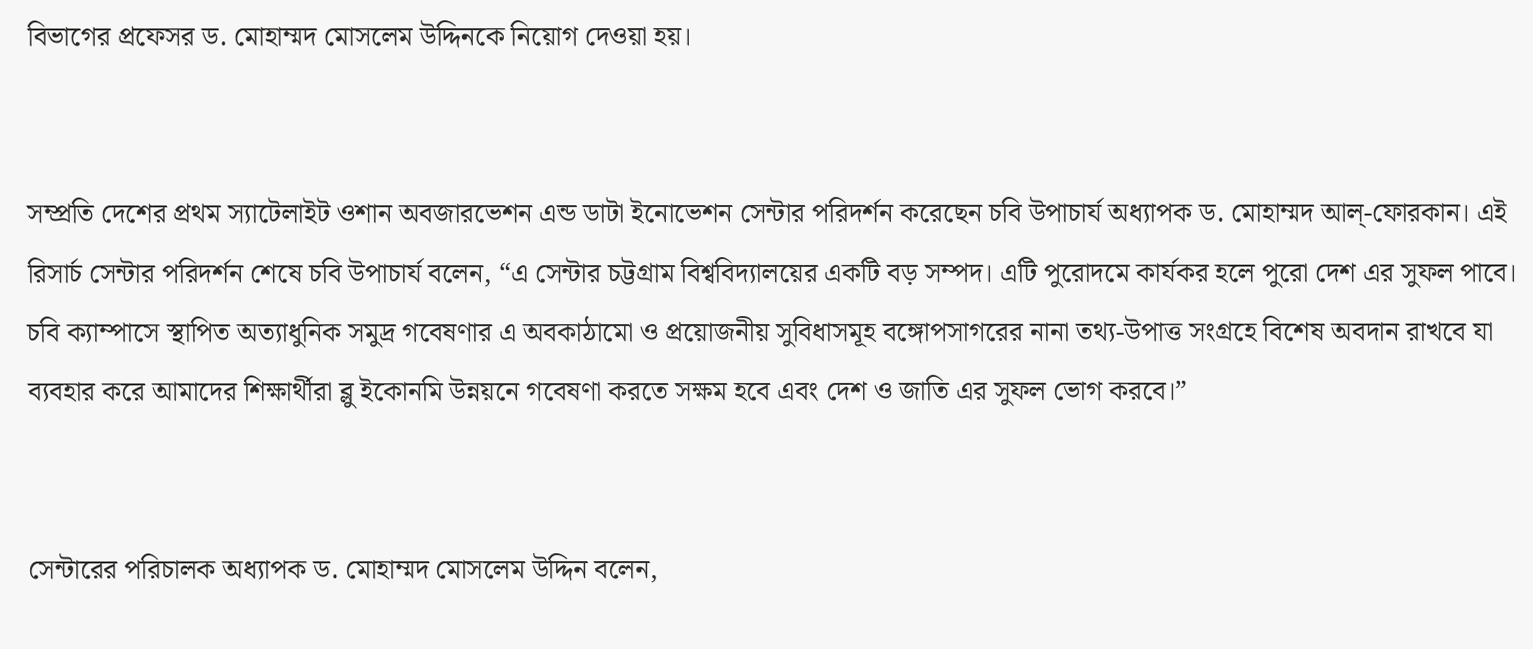বিভাগের প্রফেসর ড. মোহাম্মদ মোসলেম উদ্দিনকে নিয়োগ দেওয়া হয়।


সম্প্রতি দেশের প্রথম স্যাটেলাইট ওশান অবজারভেশন এন্ড ডাটা ইনোভেশন সেন্টার পরিদর্শন করেছেন চবি উপাচার্য অধ্যাপক ড. মোহাম্মদ আল্-ফোরকান। এই রিসার্চ সেন্টার পরিদর্শন শেষে চবি উপাচার্য বলেন, “এ সেন্টার চট্টগ্রাম বিশ্ববিদ্যালয়ের একটি বড় সম্পদ। এটি পুরোদমে কার্যকর হলে পুরো দেশ এর সুফল পাবে। চবি ক্যাম্পাসে স্থাপিত অত্যাধুনিক সমুদ্র গবেষণার এ অবকাঠামো ও প্রয়োজনীয় সুবিধাসমূহ বঙ্গোপসাগরের নানা তথ্য-উপাত্ত সংগ্রহে বিশেষ অবদান রাখবে যা ব্যবহার করে আমাদের শিক্ষার্থীরা ব্লু ইকোনমি উন্নয়নে গবেষণা করতে সক্ষম হবে এবং দেশ ও জাতি এর সুফল ভোগ করবে।”


সেন্টারের পরিচালক অধ্যাপক ড. মোহাম্মদ মোসলেম উদ্দিন বলেন,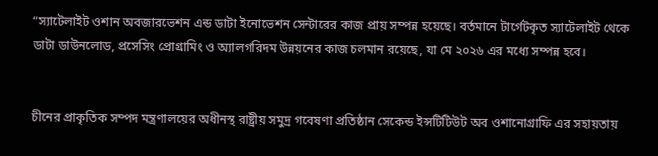“স্যাটেলাইট ওশান অবজারভেশন এন্ড ডাটা ইনোভেশন সেন্টারের কাজ প্রায় সম্পন্ন হয়েছে। বর্তমানে টার্গেটকৃত স্যাটেলাইট থেকে ডাটা ডাউনলোড, প্রসেসিং প্রোগ্রামিং ও অ্যালগরিদম উন্নয়নের কাজ চলমান রয়েছে, যা মে ২০২৬ এর মধ্যে সম্পন্ন হবে।


চীনের প্রাকৃতিক সম্পদ মন্ত্রণালয়ের অধীনস্থ রাষ্ট্রীয় সমুদ্র গবেষণা প্রতিষ্ঠান সেকেন্ড ইন্সটিটিউট অব ওশানোগ্রাফি এর সহায়তায়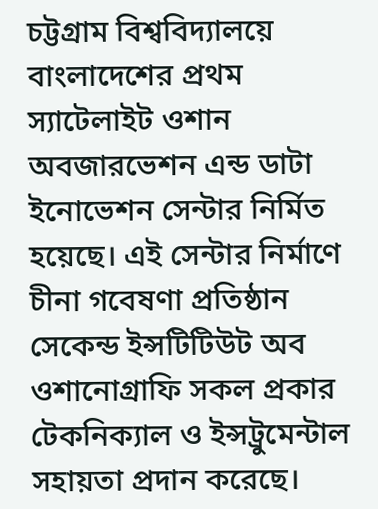চট্টগ্রাম বিশ্ববিদ্যালয়ে বাংলাদেশের প্রথম স্যাটেলাইট ওশান অবজারভেশন এন্ড ডাটা ইনোভেশন সেন্টার নির্মিত হয়েছে। এই সেন্টার নির্মাণে চীনা গবেষণা প্রতিষ্ঠান সেকেন্ড ইন্সটিটিউট অব ওশানোগ্রাফি সকল প্রকার টেকনিক্যাল ও ইন্সট্রুমেন্টাল সহায়তা প্রদান করেছে।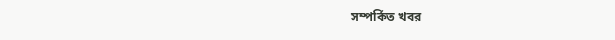সম্পর্কিত খবর